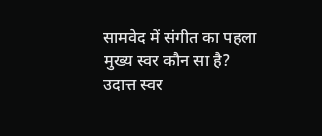सामवेद में संगीत का पहला मुख्य स्वर कौन सा है? उदात्त स्वर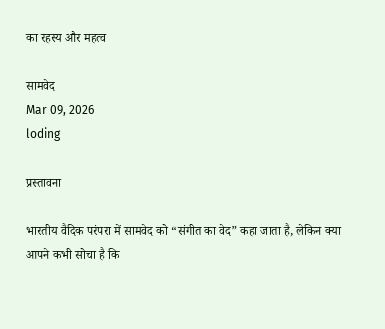का रहस्य और महत्व

सामवेद
Mar 09, 2026
loding

प्रस्तावना

भारतीय वैदिक परंपरा में सामवेद को “संगीत का वेद” कहा जाता है, लेकिन क्या आपने कभी सोचा है कि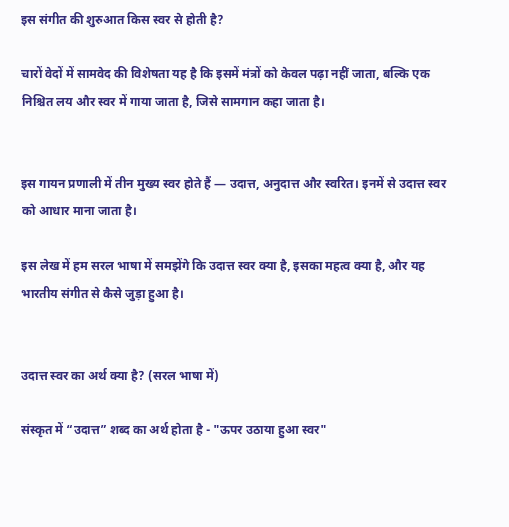इस संगीत की शुरुआत किस स्वर से होती है?

चारों वेदों में सामवेद की विशेषता यह है कि इसमें मंत्रों को केवल पढ़ा नहीं जाता, बल्कि एक निश्चित लय और स्वर में गाया जाता है, जिसे सामगान कहा जाता है।


इस गायन प्रणाली में तीन मुख्य स्वर होते हैं — उदात्त, अनुदात्त और स्वरित। इनमें से उदात्त स्वर को आधार माना जाता है।

इस लेख में हम सरल भाषा में समझेंगे कि उदात्त स्वर क्या है, इसका महत्व क्या है, और यह भारतीय संगीत से कैसे जुड़ा हुआ है।


उदात्त स्वर का अर्थ क्या है? (सरल भाषा में)

संस्कृत में “उदात्त” शब्द का अर्थ होता है - "ऊपर उठाया हुआ स्वर"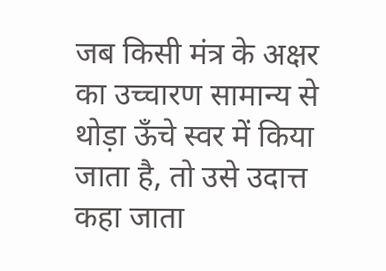जब किसी मंत्र के अक्षर का उच्चारण सामान्य से थोड़ा ऊँचे स्वर में किया जाता है, तो उसे उदात्त कहा जाता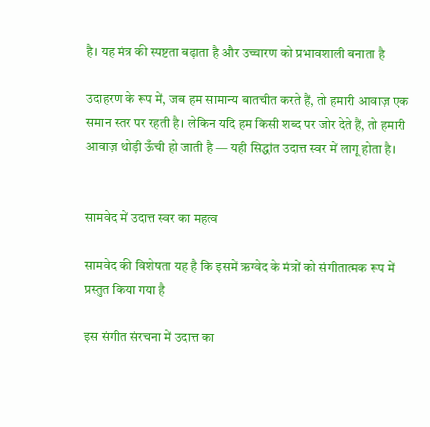है। यह मंत्र की स्पष्टता बढ़ाता है और उच्चारण को प्रभावशाली बनाता है

उदाहरण के रूप में, जब हम सामान्य बातचीत करते हैं, तो हमारी आवाज़ एक समान स्तर पर रहती है। लेकिन यदि हम किसी शब्द पर जोर देते हैं, तो हमारी आवाज़ थोड़ी ऊँची हो जाती है — यही सिद्धांत उदात्त स्वर में लागू होता है।


सामवेद में उदात्त स्वर का महत्व

सामवेद की विशेषता यह है कि इसमें ऋग्वेद के मंत्रों को संगीतात्मक रूप में प्रस्तुत किया गया है

इस संगीत संरचना में उदात्त का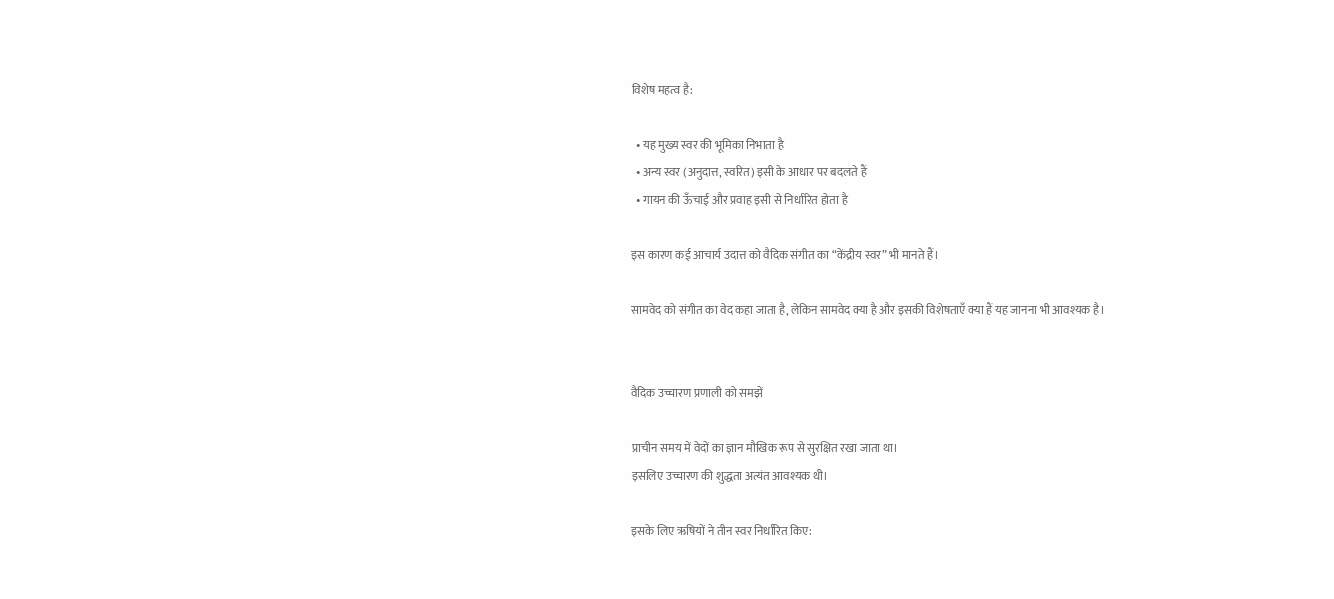विशेष महत्व है:

  • यह मुख्य स्वर की भूमिका निभाता है
  • अन्य स्वर (अनुदात्त, स्वरित) इसी के आधार पर बदलते हैं
  • गायन की ऊँचाई और प्रवाह इसी से निर्धारित होता है

इस कारण कई आचार्य उदात्त को वैदिक संगीत का “केंद्रीय स्वर” भी मानते हैं।

सामवेद को संगीत का वेद कहा जाता है, लेकिन सामवेद क्या है और इसकी विशेषताएँ क्या हैं यह जानना भी आवश्यक है।


वैदिक उच्चारण प्रणाली को समझें

प्राचीन समय में वेदों का ज्ञान मौखिक रूप से सुरक्षित रखा जाता था।
इसलिए उच्चारण की शुद्धता अत्यंत आवश्यक थी।

इसके लिए ऋषियों ने तीन स्वर निर्धारित किए: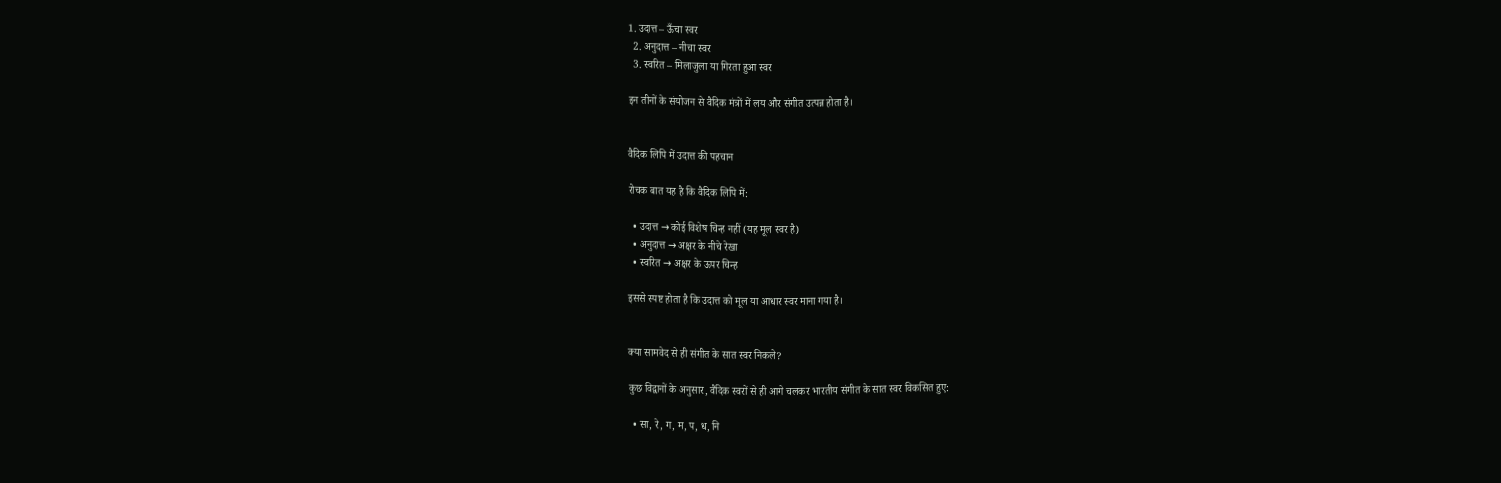1. उदात्त – ऊँचा स्वर
  2. अनुदात्त – नीचा स्वर
  3. स्वरित – मिलाजुला या गिरता हुआ स्वर

इन तीनों के संयोजन से वैदिक मंत्रों में लय और संगीत उत्पन्न होता है।


वैदिक लिपि में उदात्त की पहचान

रोचक बात यह है कि वैदिक लिपि में:

  • उदात्त → कोई विशेष चिन्ह नहीं (यह मूल स्वर है)
  • अनुदात्त → अक्षर के नीचे रेखा
  • स्वरित → अक्षर के ऊपर चिन्ह

इससे स्पष्ट होता है कि उदात्त को मूल या आधार स्वर माना गया है।


क्या सामवेद से ही संगीत के सात स्वर निकले?

कुछ विद्वानों के अनुसार, वैदिक स्वरों से ही आगे चलकर भारतीय संगीत के सात स्वर विकसित हुए:

  • सा, रे, ग, म, प, ध, नि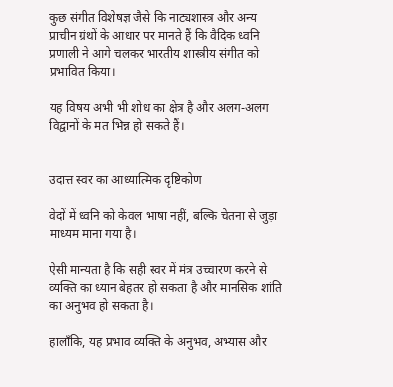कुछ संगीत विशेषज्ञ जैसे कि नाट्यशास्त्र और अन्य प्राचीन ग्रंथों के आधार पर मानते हैं कि वैदिक ध्वनि प्रणाली ने आगे चलकर भारतीय शास्त्रीय संगीत को प्रभावित किया।

यह विषय अभी भी शोध का क्षेत्र है और अलग-अलग विद्वानों के मत भिन्न हो सकते हैं।


उदात्त स्वर का आध्यात्मिक दृष्टिकोण

वेदों में ध्वनि को केवल भाषा नहीं, बल्कि चेतना से जुड़ा माध्यम माना गया है।

ऐसी मान्यता है कि सही स्वर में मंत्र उच्चारण करने से व्यक्ति का ध्यान बेहतर हो सकता है और मानसिक शांति का अनुभव हो सकता है।

हालाँकि, यह प्रभाव व्यक्ति के अनुभव, अभ्यास और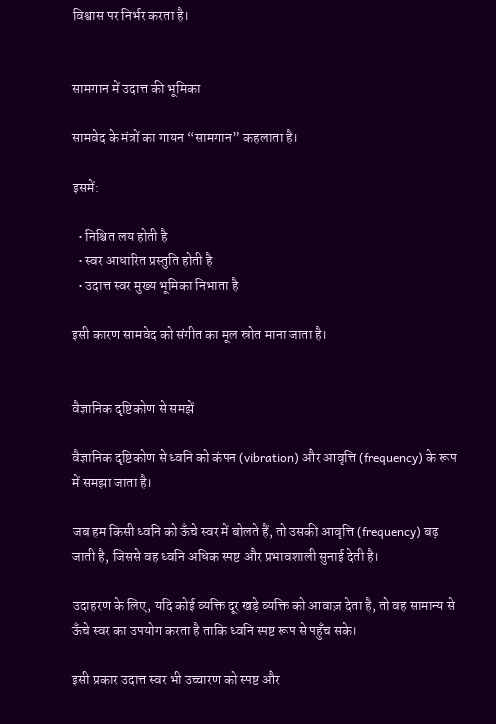विश्वास पर निर्भर करता है।


सामगान में उदात्त की भूमिका

सामवेद के मंत्रों का गायन “सामगान” कहलाता है।

इसमें:

  • निश्चित लय होती है
  • स्वर आधारित प्रस्तुति होती है
  • उदात्त स्वर मुख्य भूमिका निभाता है

इसी कारण सामवेद को संगीत का मूल स्रोत माना जाता है।


वैज्ञानिक दृष्टिकोण से समझें

वैज्ञानिक दृष्टिकोण से ध्वनि को कंपन (vibration) और आवृत्ति (frequency) के रूप में समझा जाता है।

जब हम किसी ध्वनि को ऊँचे स्वर में बोलते हैं, तो उसकी आवृत्ति (frequency) बढ़ जाती है, जिससे वह ध्वनि अधिक स्पष्ट और प्रभावशाली सुनाई देती है।

उदाहरण के लिए, यदि कोई व्यक्ति दूर खड़े व्यक्ति को आवाज़ देता है, तो वह सामान्य से ऊँचे स्वर का उपयोग करता है ताकि ध्वनि स्पष्ट रूप से पहुँच सके।

इसी प्रकार उदात्त स्वर भी उच्चारण को स्पष्ट और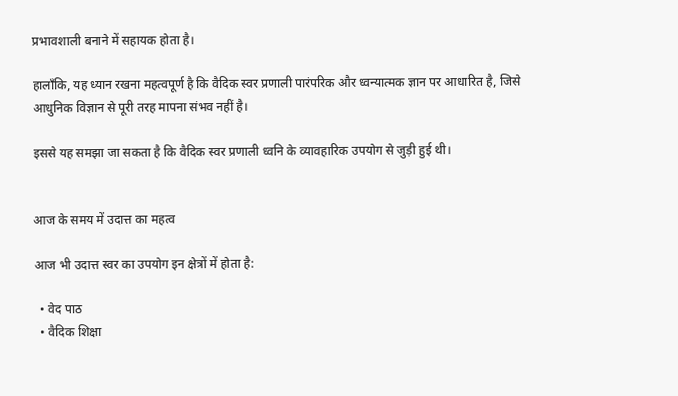प्रभावशाली बनाने में सहायक होता है।

हालाँकि, यह ध्यान रखना महत्वपूर्ण है कि वैदिक स्वर प्रणाली पारंपरिक और ध्वन्यात्मक ज्ञान पर आधारित है, जिसे आधुनिक विज्ञान से पूरी तरह मापना संभव नहीं है।

इससे यह समझा जा सकता है कि वैदिक स्वर प्रणाली ध्वनि के व्यावहारिक उपयोग से जुड़ी हुई थी।


आज के समय में उदात्त का महत्व

आज भी उदात्त स्वर का उपयोग इन क्षेत्रों में होता है:

  • वेद पाठ
  • वैदिक शिक्षा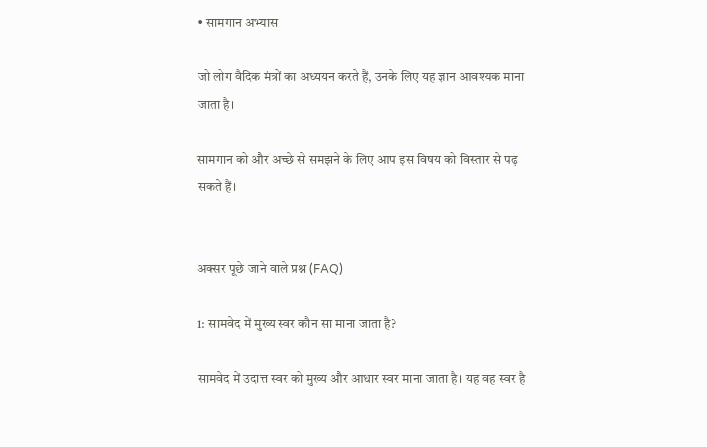• सामगान अभ्यास

जो लोग वैदिक मंत्रों का अध्ययन करते हैं, उनके लिए यह ज्ञान आवश्यक माना जाता है।

सामगान को और अच्छे से समझने के लिए आप इस विषय को विस्तार से पढ़ सकते हैं।


अक्सर पूछे जाने वाले प्रश्न (FAQ)

1: सामवेद में मुख्य स्वर कौन सा माना जाता है?

सामवेद में उदात्त स्वर को मुख्य और आधार स्वर माना जाता है। यह वह स्वर है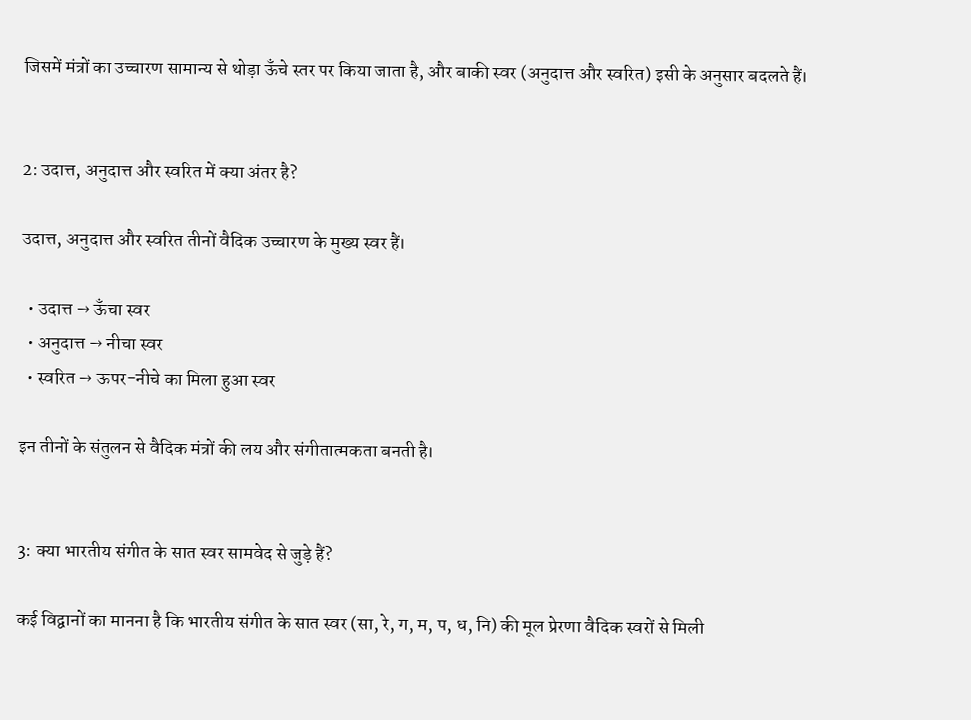जिसमें मंत्रों का उच्चारण सामान्य से थोड़ा ऊँचे स्तर पर किया जाता है, और बाकी स्वर (अनुदात्त और स्वरित) इसी के अनुसार बदलते हैं।


2: उदात्त, अनुदात्त और स्वरित में क्या अंतर है?

उदात्त, अनुदात्त और स्वरित तीनों वैदिक उच्चारण के मुख्य स्वर हैं।

  • उदात्त → ऊँचा स्वर
  • अनुदात्त → नीचा स्वर
  • स्वरित → ऊपर-नीचे का मिला हुआ स्वर

इन तीनों के संतुलन से वैदिक मंत्रों की लय और संगीतात्मकता बनती है।


3: क्या भारतीय संगीत के सात स्वर सामवेद से जुड़े हैं?

कई विद्वानों का मानना है कि भारतीय संगीत के सात स्वर (सा, रे, ग, म, प, ध, नि) की मूल प्रेरणा वैदिक स्वरों से मिली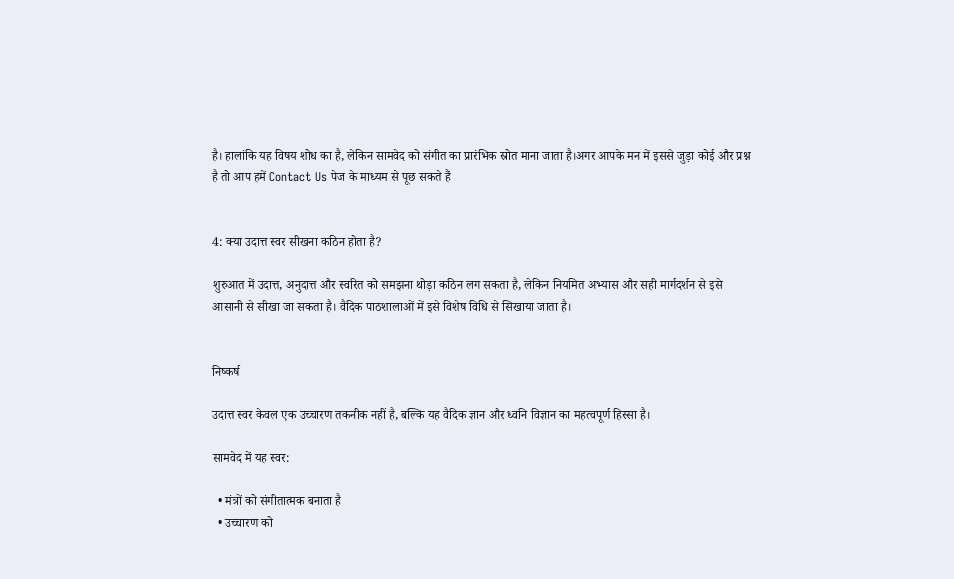है। हालांकि यह विषय शोध का है, लेकिन सामवेद को संगीत का प्रारंभिक स्रोत माना जाता है।अगर आपके मन में इससे जुड़ा कोई और प्रश्न है तो आप हमें Contact Us पेज के माध्यम से पूछ सकते हैं


4: क्या उदात्त स्वर सीखना कठिन होता है?

शुरुआत में उदात्त, अनुदात्त और स्वरित को समझना थोड़ा कठिन लग सकता है, लेकिन नियमित अभ्यास और सही मार्गदर्शन से इसे आसानी से सीखा जा सकता है। वैदिक पाठशालाओं में इसे विशेष विधि से सिखाया जाता है।


निष्कर्ष

उदात्त स्वर केवल एक उच्चारण तकनीक नहीं है, बल्कि यह वैदिक ज्ञान और ध्वनि विज्ञान का महत्वपूर्ण हिस्सा है।

सामवेद में यह स्वर:

  • मंत्रों को संगीतात्मक बनाता है
  • उच्चारण को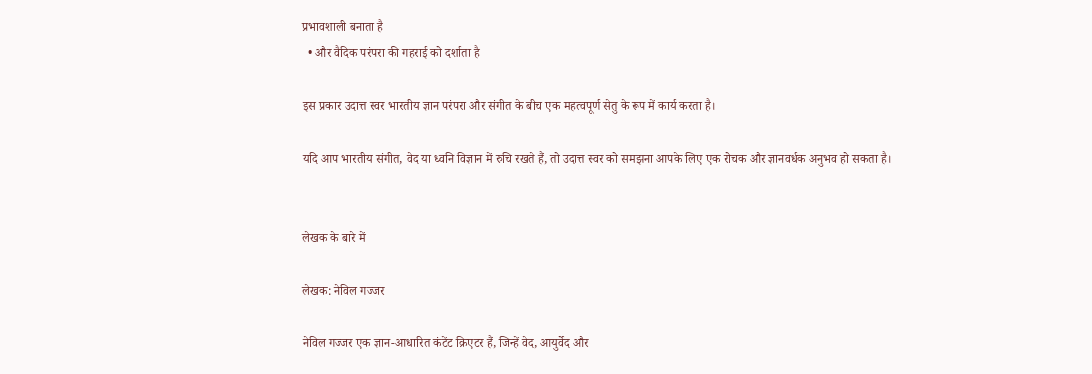प्रभावशाली बनाता है
  • और वैदिक परंपरा की गहराई को दर्शाता है

इस प्रकार उदात्त स्वर भारतीय ज्ञान परंपरा और संगीत के बीच एक महत्वपूर्ण सेतु के रूप में कार्य करता है।

यदि आप भारतीय संगीत, वेद या ध्वनि विज्ञान में रुचि रखते हैं, तो उदात्त स्वर को समझना आपके लिए एक रोचक और ज्ञानवर्धक अनुभव हो सकता है।


लेखक के बारे में

लेखक: नेविल गज्जर

नेविल गज्जर एक ज्ञान-आधारित कंटेंट क्रिएटर हैं, जिन्हें वेद, आयुर्वेद और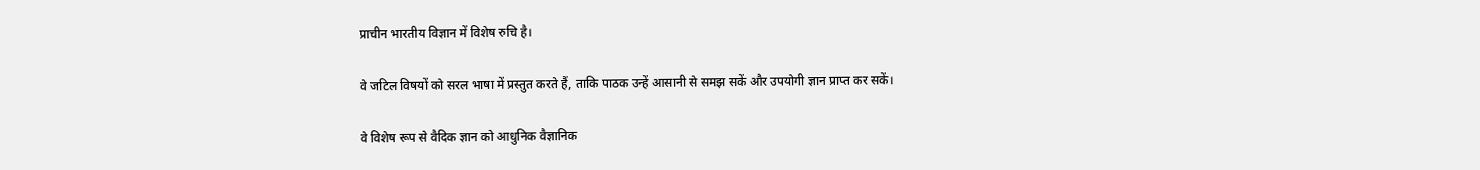प्राचीन भारतीय विज्ञान में विशेष रुचि है।

वे जटिल विषयों को सरल भाषा में प्रस्तुत करते हैं, ताकि पाठक उन्हें आसानी से समझ सकें और उपयोगी ज्ञान प्राप्त कर सकें।

वे विशेष रूप से वैदिक ज्ञान को आधुनिक वैज्ञानिक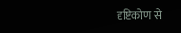दृष्टिकोण से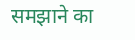समझाने का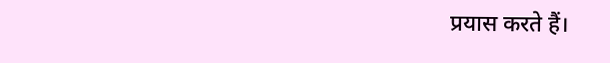प्रयास करते हैं।